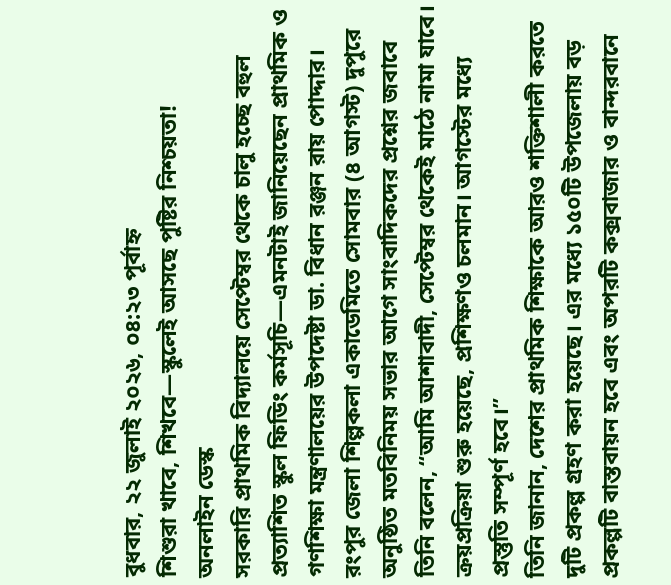বুধবার, ২২ জুলাই ২০২৬, ০৪:২৩ পূর্বাহ্ন
শিশুরা খাবে, শিখবে—স্কুলেই আসছে পুষ্টির নিশ্চয়তা!
অনলাইন ডেস্ক
সরকারি প্রাথমিক বিদ্যালয়ে সেপ্টেম্বর থেকে চালু হচ্ছে বহুল প্রত্যাশিত স্কুল ফিডিং কর্মসূচি—এমনটাই জানিয়েছেন প্রাথমিক ও গণশিক্ষা মন্ত্রণালয়ের উপদেষ্টা ডা. বিধান রঞ্জন রায় পোদ্দার।
রংপুর জেলা শিল্পকলা একাডেমিতে সোমবার (৪ আগস্ট) দুপুরে অনুষ্ঠিত মতবিনিময় সভার আগে সাংবাদিকদের প্রশ্নের জবাবে তিনি বলেন, “আমি আশাবাদী, সেপ্টেম্বর থেকেই মাঠে নামা যাবে। ক্রয়প্রক্রিয়া শুরু হয়েছে, প্রশিক্ষণও চলমান। আগস্টের মধ্যে প্রস্তুতি সম্পূর্ণ হবে।”
তিনি জানান, দেশের প্রাথমিক শিক্ষাকে আরও শক্তিশালী করতে দুটি প্রকল্প গ্রহণ করা হয়েছে। এর মধ্যে ১৫০টি উপজেলায় বড় প্রকল্পটি বাস্তবায়ন হবে এবং অপরটি কক্সবাজার ও বান্দরবানে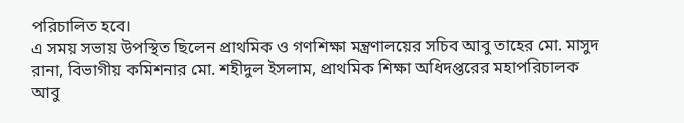পরিচালিত হবে।
এ সময় সভায় উপস্থিত ছিলেন প্রাথমিক ও গণশিক্ষা মন্ত্রণালয়ের সচিব আবু তাহের মো. মাসুদ রানা, বিভাগীয় কমিশনার মো. শহীদুল ইসলাম, প্রাথমিক শিক্ষা অধিদপ্তরের মহাপরিচালক আবু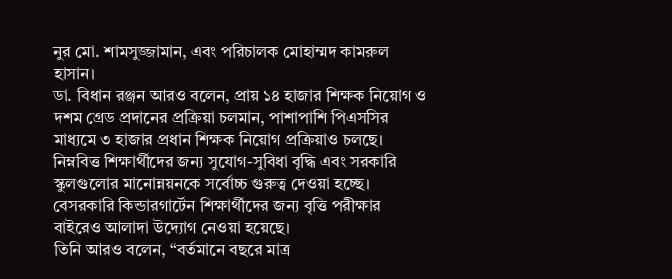নুর মো. শামসুজ্জামান, এবং পরিচালক মোহাম্মদ কামরুল হাসান।
ডা. বিধান রঞ্জন আরও বলেন, প্রায় ১৪ হাজার শিক্ষক নিয়োগ ও দশম গ্রেড প্রদানের প্রক্রিয়া চলমান, পাশাপাশি পিএসসির মাধ্যমে ৩ হাজার প্রধান শিক্ষক নিয়োগ প্রক্রিয়াও চলছে। নিম্নবিত্ত শিক্ষার্থীদের জন্য সুযোগ-সুবিধা বৃদ্ধি এবং সরকারি স্কুলগুলোর মানোন্নয়নকে সর্বোচ্চ গুরুত্ব দেওয়া হচ্ছে।
বেসরকারি কিন্ডারগার্টেন শিক্ষার্থীদের জন্য বৃত্তি পরীক্ষার বাইরেও আলাদা উদ্যোগ নেওয়া হয়েছে।
তিনি আরও বলেন, “বর্তমানে বছরে মাত্র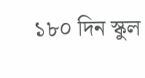১৮০ দিন স্কুল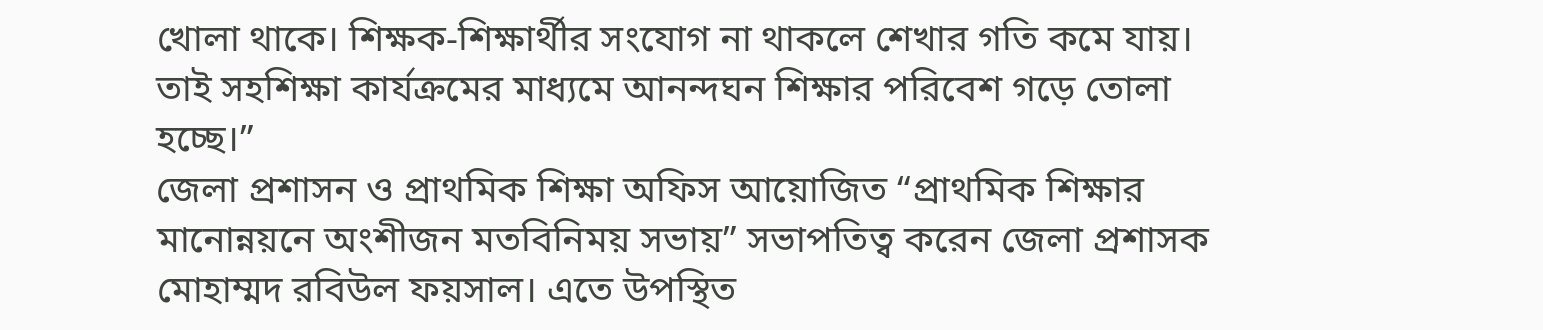খোলা থাকে। শিক্ষক-শিক্ষার্থীর সংযোগ না থাকলে শেখার গতি কমে যায়। তাই সহশিক্ষা কার্যক্রমের মাধ্যমে আনন্দঘন শিক্ষার পরিবেশ গড়ে তোলা হচ্ছে।”
জেলা প্রশাসন ও প্রাথমিক শিক্ষা অফিস আয়োজিত “প্রাথমিক শিক্ষার মানোন্নয়নে অংশীজন মতবিনিময় সভায়” সভাপতিত্ব করেন জেলা প্রশাসক মোহাম্মদ রবিউল ফয়সাল। এতে উপস্থিত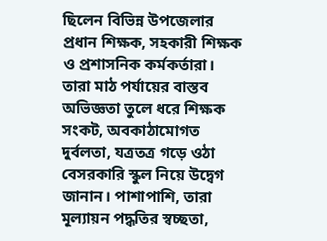ছিলেন বিভিন্ন উপজেলার প্রধান শিক্ষক, সহকারী শিক্ষক ও প্রশাসনিক কর্মকর্তারা।
তারা মাঠ পর্যায়ের বাস্তব অভিজ্ঞতা তুলে ধরে শিক্ষক সংকট, অবকাঠামোগত দুর্বলতা, যত্রতত্র গড়ে ওঠা বেসরকারি স্কুল নিয়ে উদ্বেগ জানান। পাশাপাশি, তারা মূল্যায়ন পদ্ধতির স্বচ্ছতা,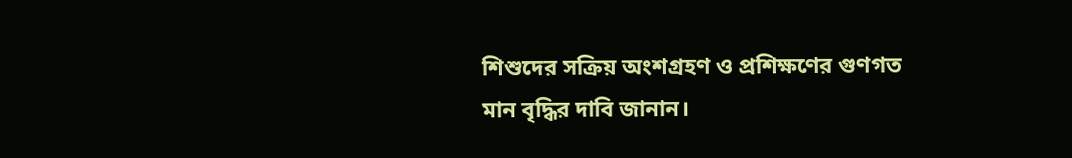শিশুদের সক্রিয় অংশগ্রহণ ও প্রশিক্ষণের গুণগত মান বৃদ্ধির দাবি জানান।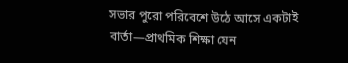সভার পুরো পরিবেশে উঠে আসে একটাই বার্তা—প্রাথমিক শিক্ষা যেন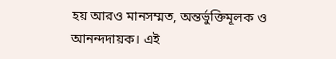হয় আরও মানসম্মত, অন্তর্ভুক্তিমূলক ও আনন্দদায়ক। এই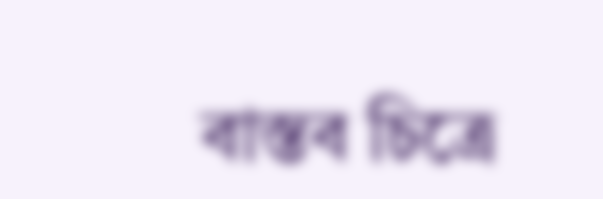বাস্তব চিত্রে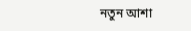নতুন আশা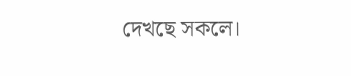দেখছে সকলে।